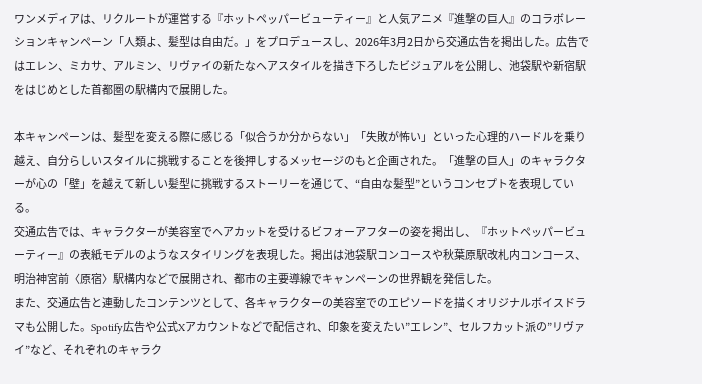ワンメディアは、リクルートが運営する『ホットペッパービューティー』と人気アニメ『進撃の巨人』のコラボレーションキャンペーン「人類よ、髪型は自由だ。」をプロデュースし、2026年3月2日から交通広告を掲出した。広告ではエレン、ミカサ、アルミン、リヴァイの新たなヘアスタイルを描き下ろしたビジュアルを公開し、池袋駅や新宿駅をはじめとした首都圏の駅構内で展開した。

本キャンペーンは、髪型を変える際に感じる「似合うか分からない」「失敗が怖い」といった心理的ハードルを乗り越え、自分らしいスタイルに挑戦することを後押しするメッセージのもと企画された。「進撃の巨人」のキャラクターが心の「壁」を越えて新しい髪型に挑戦するストーリーを通じて、“自由な髪型”というコンセプトを表現している。
交通広告では、キャラクターが美容室でヘアカットを受けるビフォーアフターの姿を掲出し、『ホットペッパービューティー』の表紙モデルのようなスタイリングを表現した。掲出は池袋駅コンコースや秋葉原駅改札内コンコース、明治神宮前〈原宿〉駅構内などで展開され、都市の主要導線でキャンペーンの世界観を発信した。
また、交通広告と連動したコンテンツとして、各キャラクターの美容室でのエピソードを描くオリジナルボイスドラマも公開した。Spotify広告や公式Xアカウントなどで配信され、印象を変えたい”エレン”、セルフカット派の”リヴァイ”など、それぞれのキャラク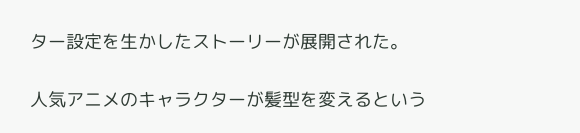ター設定を生かしたストーリーが展開された。

人気アニメのキャラクターが髪型を変えるという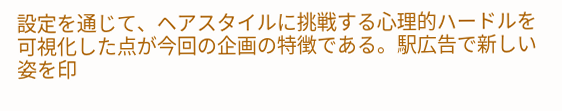設定を通じて、ヘアスタイルに挑戦する心理的ハードルを可視化した点が今回の企画の特徴である。駅広告で新しい姿を印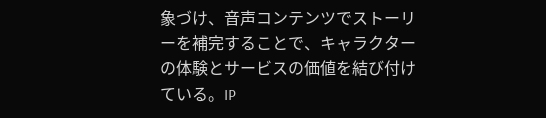象づけ、音声コンテンツでストーリーを補完することで、キャラクターの体験とサービスの価値を結び付けている。IP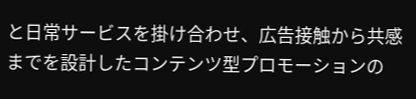と日常サービスを掛け合わせ、広告接触から共感までを設計したコンテンツ型プロモーションの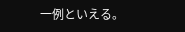一例といえる。